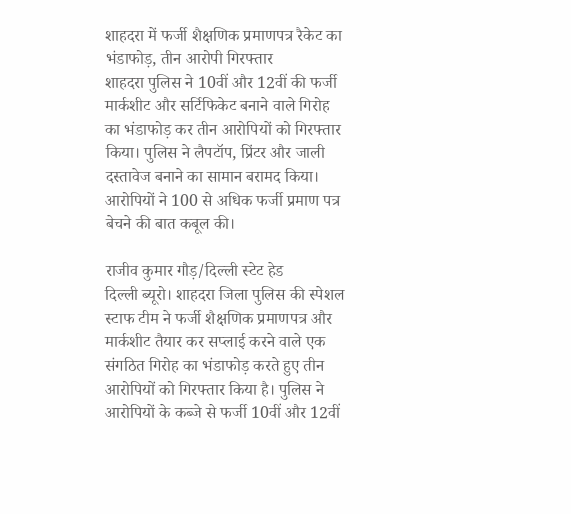शाहदरा में फर्जी शैक्षणिक प्रमाणपत्र रैकेट का भंडाफोड़, तीन आरोपी गिरफ्तार
शाहदरा पुलिस ने 10वीं और 12वीं की फर्जी मार्कशीट और सर्टिफिकेट बनाने वाले गिरोह का भंडाफोड़ कर तीन आरोपियों को गिरफ्तार किया। पुलिस ने लैपटॉप, प्रिंटर और जाली दस्तावेज बनाने का सामान बरामद किया। आरोपियों ने 100 से अधिक फर्जी प्रमाण पत्र बेचने की बात कबूल की।

राजीव कुमार गौड़/दिल्ली स्टेट हेड
दिल्ली ब्यूरो। शाहदरा जिला पुलिस की स्पेशल स्टाफ टीम ने फर्जी शैक्षणिक प्रमाणपत्र और मार्कशीट तैयार कर सप्लाई करने वाले एक संगठित गिरोह का भंडाफोड़ करते हुए तीन आरोपियों को गिरफ्तार किया है। पुलिस ने आरोपियों के कब्जे से फर्जी 10वीं और 12वीं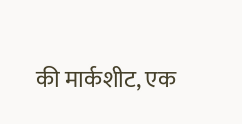की मार्कशीट, एक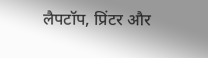लैपटॉप, प्रिंटर और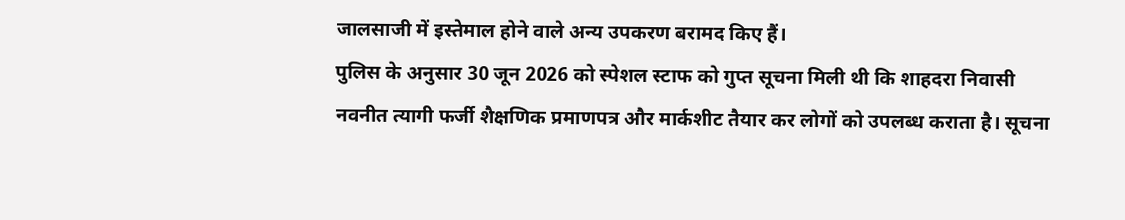जालसाजी में इस्तेमाल होने वाले अन्य उपकरण बरामद किए हैं।
पुलिस के अनुसार 30 जून 2026 को स्पेशल स्टाफ को गुप्त सूचना मिली थी कि शाहदरा निवासी नवनीत त्यागी फर्जी शैक्षणिक प्रमाणपत्र और मार्कशीट तैयार कर लोगों को उपलब्ध कराता है। सूचना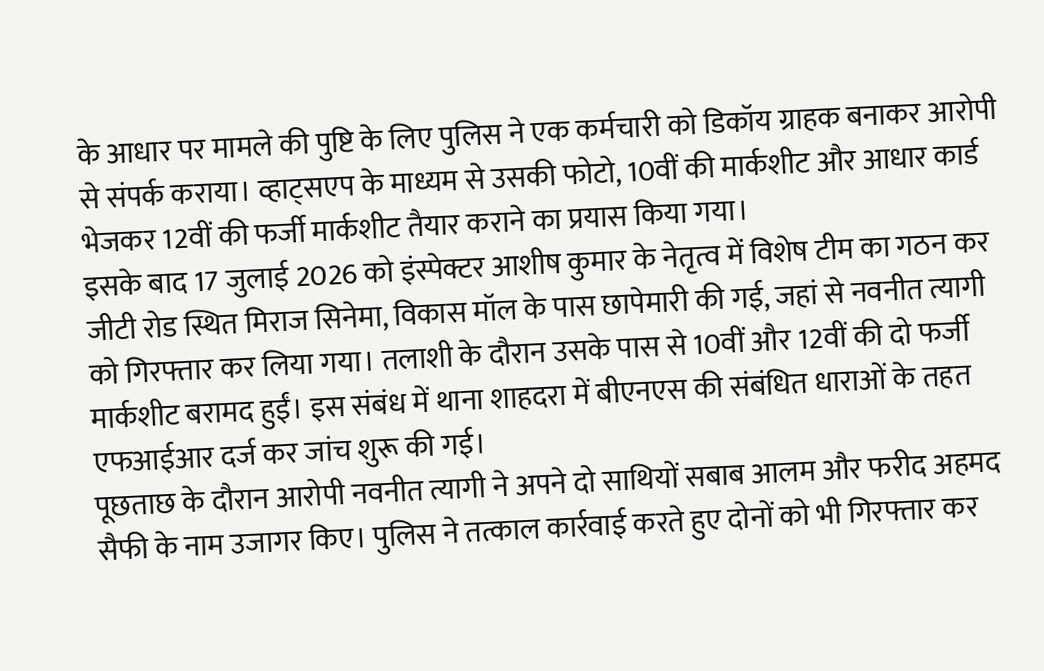के आधार पर मामले की पुष्टि के लिए पुलिस ने एक कर्मचारी को डिकॉय ग्राहक बनाकर आरोपी से संपर्क कराया। व्हाट्सएप के माध्यम से उसकी फोटो, 10वीं की मार्कशीट और आधार कार्ड भेजकर 12वीं की फर्जी मार्कशीट तैयार कराने का प्रयास किया गया।
इसके बाद 17 जुलाई 2026 को इंस्पेक्टर आशीष कुमार के नेतृत्व में विशेष टीम का गठन कर जीटी रोड स्थित मिराज सिनेमा, विकास मॉल के पास छापेमारी की गई, जहां से नवनीत त्यागी को गिरफ्तार कर लिया गया। तलाशी के दौरान उसके पास से 10वीं और 12वीं की दो फर्जी मार्कशीट बरामद हुईं। इस संबंध में थाना शाहदरा में बीएनएस की संबंधित धाराओं के तहत एफआईआर दर्ज कर जांच शुरू की गई।
पूछताछ के दौरान आरोपी नवनीत त्यागी ने अपने दो साथियों सबाब आलम और फरीद अहमद सैफी के नाम उजागर किए। पुलिस ने तत्काल कार्रवाई करते हुए दोनों को भी गिरफ्तार कर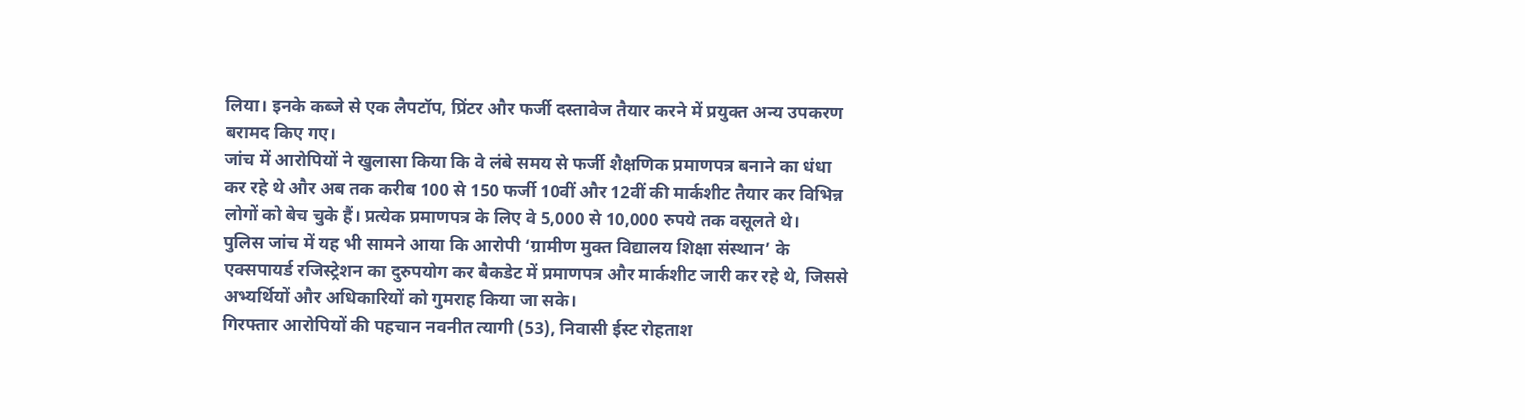लिया। इनके कब्जे से एक लैपटॉप, प्रिंटर और फर्जी दस्तावेज तैयार करने में प्रयुक्त अन्य उपकरण बरामद किए गए।
जांच में आरोपियों ने खुलासा किया कि वे लंबे समय से फर्जी शैक्षणिक प्रमाणपत्र बनाने का धंधा कर रहे थे और अब तक करीब 100 से 150 फर्जी 10वीं और 12वीं की मार्कशीट तैयार कर विभिन्न लोगों को बेच चुके हैं। प्रत्येक प्रमाणपत्र के लिए वे 5,000 से 10,000 रुपये तक वसूलते थे।
पुलिस जांच में यह भी सामने आया कि आरोपी ‘ग्रामीण मुक्त विद्यालय शिक्षा संस्थान’ के एक्सपायर्ड रजिस्ट्रेशन का दुरुपयोग कर बैकडेट में प्रमाणपत्र और मार्कशीट जारी कर रहे थे, जिससे अभ्यर्थियों और अधिकारियों को गुमराह किया जा सके।
गिरफ्तार आरोपियों की पहचान नवनीत त्यागी (53), निवासी ईस्ट रोहताश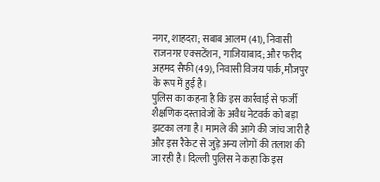नगर, शाहदरा; सबाब आलम (41), निवासी राजनगर एक्सटेंशन, गाजियाबाद; और फरीद अहमद सैफी (49), निवासी विजय पार्क, मौजपुर के रूप में हुई है।
पुलिस का कहना है कि इस कार्रवाई से फर्जी शैक्षणिक दस्तावेजों के अवैध नेटवर्क को बड़ा झटका लगा है। मामले की आगे की जांच जारी है और इस रैकेट से जुड़े अन्य लोगों की तलाश की जा रही है। दिल्ली पुलिस ने कहा कि इस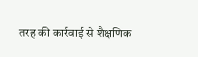तरह की कार्रवाई से शैक्षणिक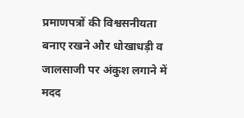प्रमाणपत्रों की विश्वसनीयता बनाए रखने और धोखाधड़ी व जालसाजी पर अंकुश लगाने में मदद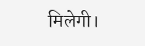मिलेगी।